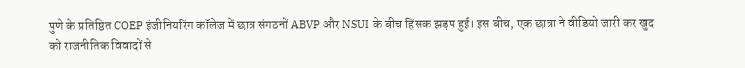पुणे के प्रतिष्ठित COEP इंजीनियरिंग कॉलेज में छात्र संगठनों ABVP और NSUI के बीच हिंसक झड़प हुई। इस बीच, एक छात्रा ने वीडियो जारी कर खुद को राजनीतिक विवादों से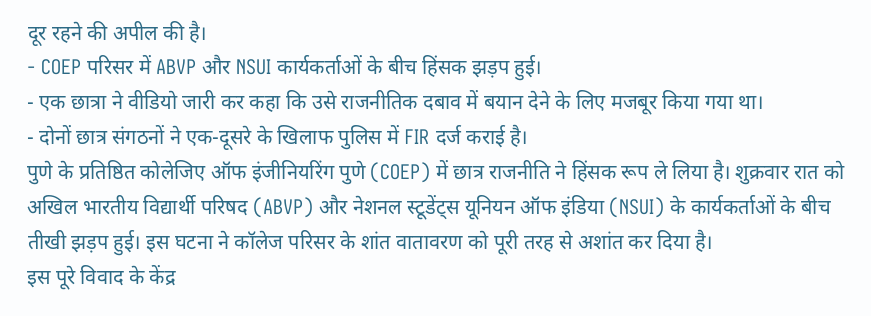दूर रहने की अपील की है।
- COEP परिसर में ABVP और NSUI कार्यकर्ताओं के बीच हिंसक झड़प हुई।
- एक छात्रा ने वीडियो जारी कर कहा कि उसे राजनीतिक दबाव में बयान देने के लिए मजबूर किया गया था।
- दोनों छात्र संगठनों ने एक-दूसरे के खिलाफ पुलिस में FIR दर्ज कराई है।
पुणे के प्रतिष्ठित कोलेजिए ऑफ इंजीनियरिंग पुणे (COEP) में छात्र राजनीति ने हिंसक रूप ले लिया है। शुक्रवार रात को अखिल भारतीय विद्यार्थी परिषद (ABVP) और नेशनल स्टूडेंट्स यूनियन ऑफ इंडिया (NSUI) के कार्यकर्ताओं के बीच तीखी झड़प हुई। इस घटना ने कॉलेज परिसर के शांत वातावरण को पूरी तरह से अशांत कर दिया है।
इस पूरे विवाद के केंद्र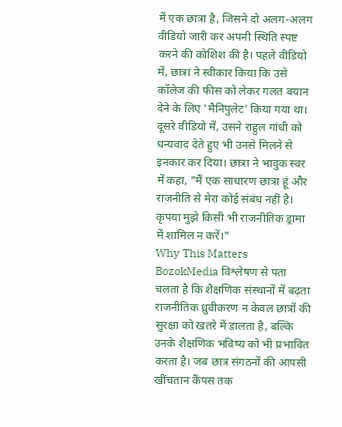में एक छात्रा है, जिसने दो अलग-अलग वीडियो जारी कर अपनी स्थिति स्पष्ट करने की कोशिश की है। पहले वीडियो में, छात्रा ने स्वीकार किया कि उसे कॉलेज की फीस को लेकर गलत बयान देने के लिए 'मैनिपुलेट' किया गया था। दूसरे वीडियो में, उसने राहुल गांधी को धन्यवाद देते हुए भी उनसे मिलने से इनकार कर दिया। छात्रा ने भावुक स्वर में कहा, "मैं एक साधारण छात्रा हूं और राजनीति से मेरा कोई संबंध नहीं है। कृपया मुझे किसी भी राजनीतिक ड्रामा में शामिल न करें।"
Why This Matters
BozokMedia विश्लेषण से पता चलता है कि शैक्षणिक संस्थानों में बढ़ता राजनीतिक ध्रुवीकरण न केवल छात्रों की सुरक्षा को खतरे में डालता है, बल्कि उनके शैक्षणिक भविष्य को भी प्रभावित करता है। जब छात्र संगठनों की आपसी खींचतान कैंपस तक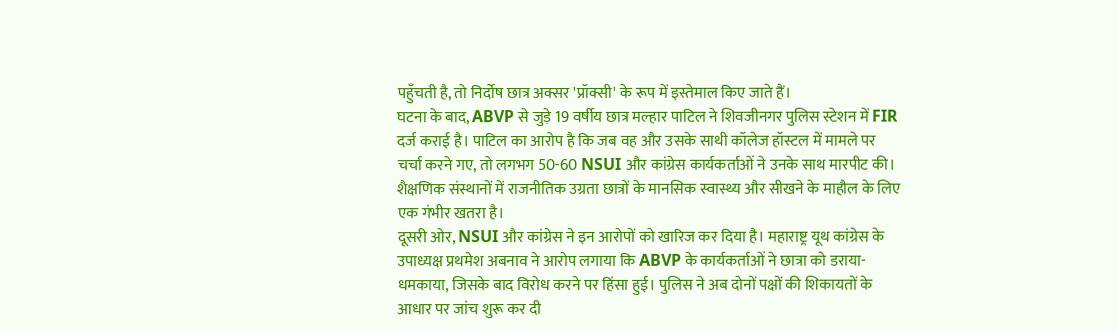पहुँचती है, तो निर्दोष छात्र अक्सर 'प्रॉक्सी' के रूप में इस्तेमाल किए जाते हैं।
घटना के बाद, ABVP से जुड़े 19 वर्षीय छात्र मल्हार पाटिल ने शिवजीनगर पुलिस स्टेशन में FIR दर्ज कराई है। पाटिल का आरोप है कि जब वह और उसके साथी कॉलेज हॉस्टल में मामले पर चर्चा करने गए, तो लगभग 50-60 NSUI और कांग्रेस कार्यकर्ताओं ने उनके साथ मारपीट की।
शैक्षणिक संस्थानों में राजनीतिक उग्रता छात्रों के मानसिक स्वास्थ्य और सीखने के माहौल के लिए एक गंभीर खतरा है।
दूसरी ओर, NSUI और कांग्रेस ने इन आरोपों को खारिज कर दिया है। महाराष्ट्र यूथ कांग्रेस के उपाध्यक्ष प्रथमेश अबनाव ने आरोप लगाया कि ABVP के कार्यकर्ताओं ने छात्रा को डराया-धमकाया, जिसके बाद विरोध करने पर हिंसा हुई। पुलिस ने अब दोनों पक्षों की शिकायतों के आधार पर जांच शुरू कर दी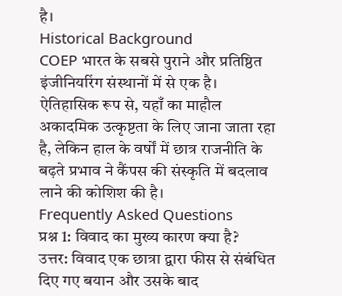है।
Historical Background
COEP भारत के सबसे पुराने और प्रतिष्ठित इंजीनियरिंग संस्थानों में से एक है। ऐतिहासिक रूप से, यहाँ का माहौल अकादमिक उत्कृष्टता के लिए जाना जाता रहा है, लेकिन हाल के वर्षों में छात्र राजनीति के बढ़ते प्रभाव ने कैंपस की संस्कृति में बदलाव लाने की कोशिश की है।
Frequently Asked Questions
प्रश्न 1: विवाद का मुख्य कारण क्या है?
उत्तर: विवाद एक छात्रा द्वारा फीस से संबंधित दिए गए बयान और उसके बाद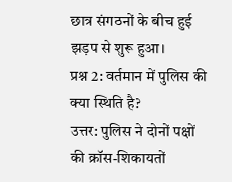छात्र संगठनों के बीच हुई झड़प से शुरू हुआ।
प्रश्न 2: वर्तमान में पुलिस की क्या स्थिति है?
उत्तर: पुलिस ने दोनों पक्षों की क्रॉस-शिकायतों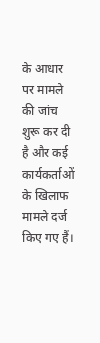के आधार पर मामले की जांच शुरू कर दी है और कई कार्यकर्ताओं के खिलाफ मामले दर्ज किए गए हैं।